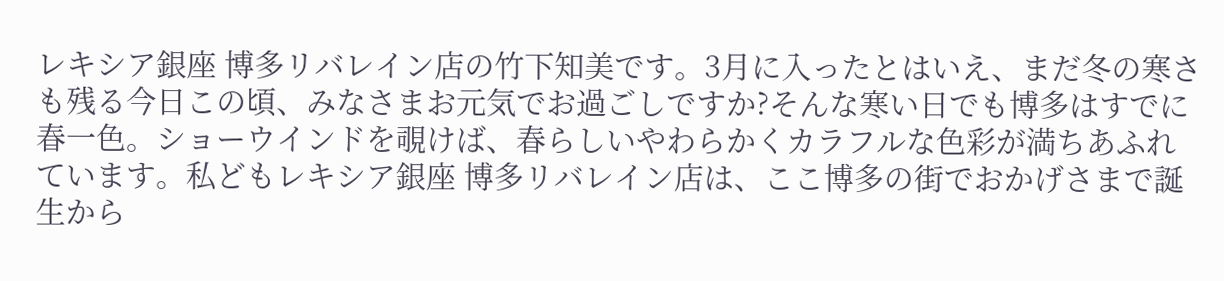レキシア銀座 博多リバレイン店の竹下知美です。3月に入ったとはいえ、まだ冬の寒さも残る今日この頃、みなさまお元気でお過ごしですか?そんな寒い日でも博多はすでに春一色。ショーウインドを覗けば、春らしいやわらかくカラフルな色彩が満ちあふれています。私どもレキシア銀座 博多リバレイン店は、ここ博多の街でおかげさまで誕生から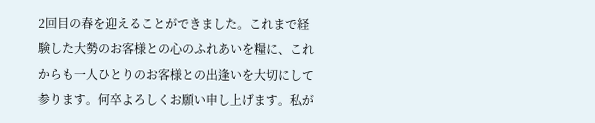2回目の春を迎えることができました。これまで経験した大勢のお客様との心のふれあいを糧に、これからも一人ひとりのお客様との出逢いを大切にして参ります。何卒よろしくお願い申し上げます。私が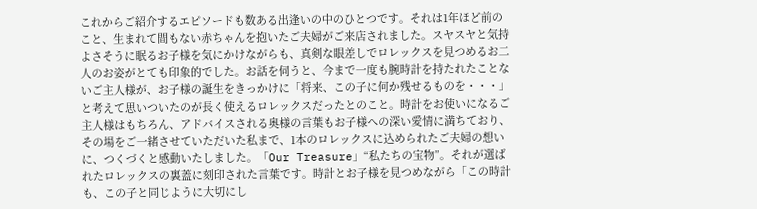これからご紹介するエピソードも数ある出逢いの中のひとつです。それは1年ほど前のこと、生まれて間もない赤ちゃんを抱いたご夫婦がご来店されました。スヤスヤと気持よさそうに眠るお子様を気にかけながらも、真剣な眼差しでロレックスを見つめるお二人のお姿がとても印象的でした。お話を伺うと、今まで一度も腕時計を持たれたことないご主人様が、お子様の誕生をきっかけに「将来、この子に何か残せるものを・・・」と考えて思いついたのが長く使えるロレックスだったとのこと。時計をお使いになるご主人様はもちろん、アドバイスされる奥様の言葉もお子様への深い愛情に満ちており、その場をご一緒させていただいた私まで、1本のロレックスに込められたご夫婦の想いに、つくづくと感動いたしました。「Our Treasure」“私たちの宝物”。それが選ばれたロレックスの裏蓋に刻印された言葉です。時計とお子様を見つめながら「この時計も、この子と同じように大切にし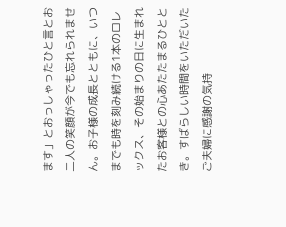ます」とおっしゃったひと言とお二人の笑顔が今でも忘れられません。お子様の成長とともに、いつまでも時を刻み続ける1本のロレックス、その始まりの日に生まれたお客様との心あたたまるひととき。すばらしい時間をいただいたご夫婦に感謝の気持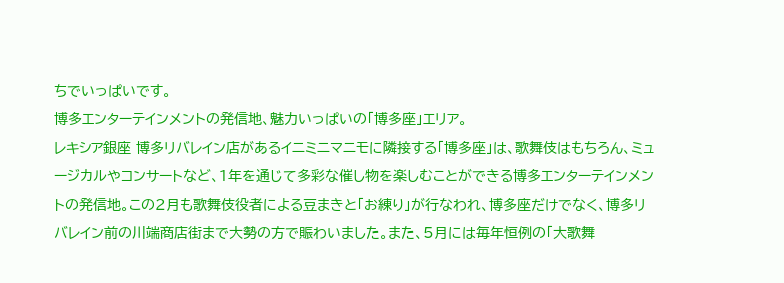ちでいっぱいです。
博多エンターテインメントの発信地、魅力いっぱいの「博多座」エリア。
レキシア銀座 博多リバレイン店があるイニミニマニモに隣接する「博多座」は、歌舞伎はもちろん、ミュージカルやコンサートなど、1年を通じて多彩な催し物を楽しむことができる博多エンターテインメントの発信地。この2月も歌舞伎役者による豆まきと「お練り」が行なわれ、博多座だけでなく、博多リバレイン前の川端商店街まで大勢の方で賑わいました。また、5月には毎年恒例の「大歌舞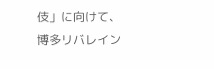伎」に向けて、博多リバレイン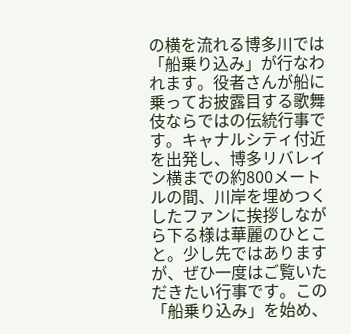の横を流れる博多川では「船乗り込み」が行なわれます。役者さんが船に乗ってお披露目する歌舞伎ならではの伝統行事です。キャナルシティ付近を出発し、博多リバレイン横までの約800メートルの間、川岸を埋めつくしたファンに挨拶しながら下る様は華麗のひとこと。少し先ではありますが、ぜひ一度はご覧いただきたい行事です。この「船乗り込み」を始め、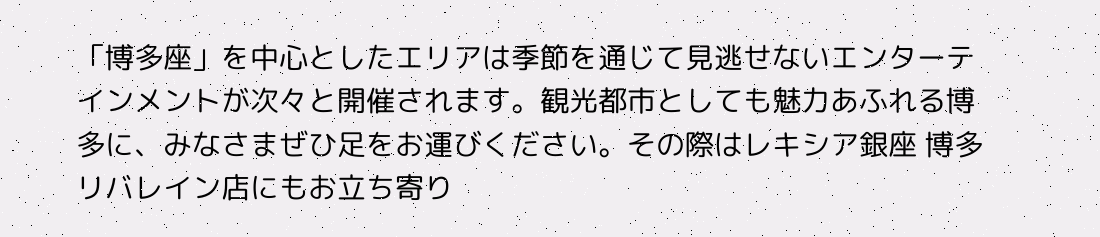「博多座」を中心としたエリアは季節を通じて見逃せないエンターテインメントが次々と開催されます。観光都市としても魅力あふれる博多に、みなさまぜひ足をお運びください。その際はレキシア銀座 博多リバレイン店にもお立ち寄り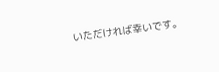いただければ幸いです。